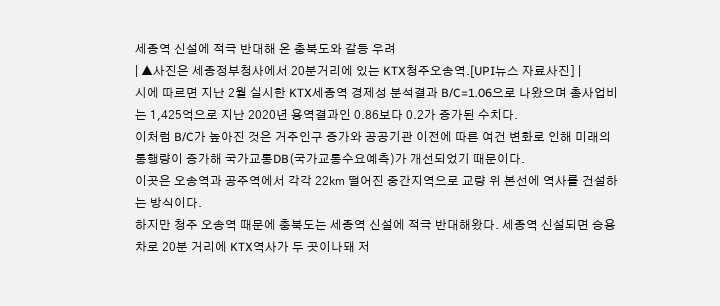세종역 신설에 적극 반대해 온 충북도와 갈등 우려
| ▲사진은 세종정부청사에서 20분거리에 있는 KTX청주오송역.[UPI뉴스 자료사진] |
시에 따르면 지난 2월 실시한 KTX세종역 경제성 분석결과 B/C=1.06으로 나왔으며 총사업비는 1,425억으로 지난 2020년 용역결과인 0.86보다 0.2가 증가된 수치다.
이처럼 B/C가 높아진 것은 거주인구 증가와 공공기관 이전에 따른 여건 변화로 인해 미래의 통행량이 증가해 국가교통DB(국가교통수요예측)가 개선되었기 때문이다.
이곳은 오송역과 공주역에서 각각 22㎞ 떨어진 중간지역으로 교량 위 본선에 역사를 건설하는 방식이다.
하지만 청주 오송역 때문에 충북도는 세종역 신설에 적극 반대해왔다. 세종역 신설되면 승용차로 20분 거리에 KTX역사가 두 곳이나돼 저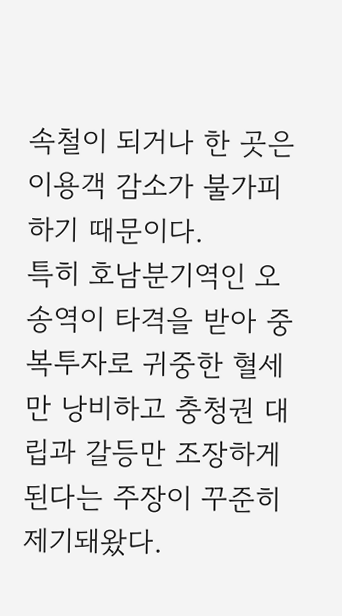속철이 되거나 한 곳은 이용객 감소가 불가피하기 때문이다.
특히 호남분기역인 오송역이 타격을 받아 중복투자로 귀중한 혈세만 낭비하고 충청권 대립과 갈등만 조장하게 된다는 주장이 꾸준히 제기돼왔다.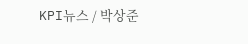KPI뉴스 / 박상준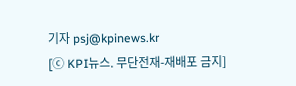기자 psj@kpinews.kr
[ⓒ KPI뉴스. 무단전재-재배포 금지]